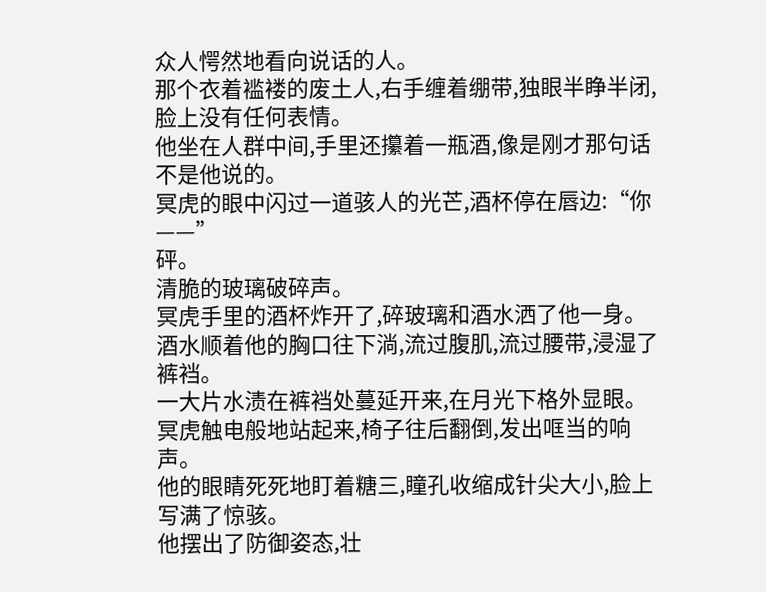众人愕然地看向说话的人。
那个衣着褴褛的废土人,右手缠着绷带,独眼半睁半闭,脸上没有任何表情。
他坐在人群中间,手里还攥着一瓶酒,像是刚才那句话不是他说的。
冥虎的眼中闪过一道骇人的光芒,酒杯停在唇边:“你——”
砰。
清脆的玻璃破碎声。
冥虎手里的酒杯炸开了,碎玻璃和酒水洒了他一身。
酒水顺着他的胸口往下淌,流过腹肌,流过腰带,浸湿了裤裆。
一大片水渍在裤裆处蔓延开来,在月光下格外显眼。
冥虎触电般地站起来,椅子往后翻倒,发出哐当的响声。
他的眼睛死死地盯着糖三,瞳孔收缩成针尖大小,脸上写满了惊骇。
他摆出了防御姿态,壮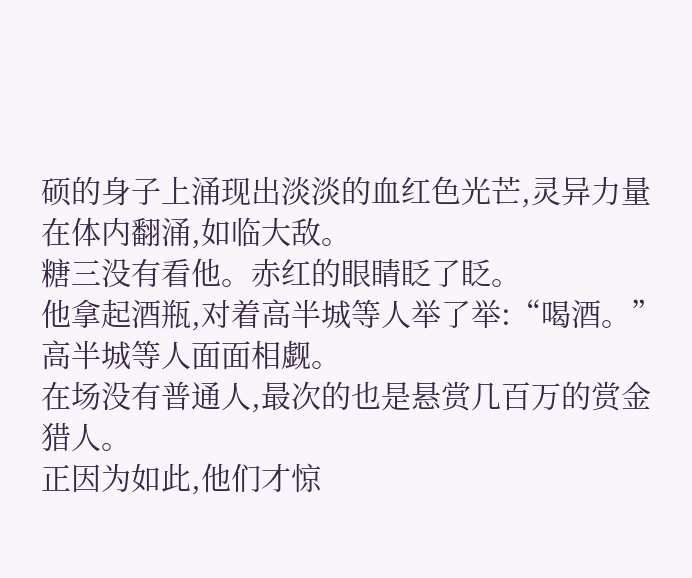硕的身子上涌现出淡淡的血红色光芒,灵异力量在体内翻涌,如临大敌。
糖三没有看他。赤红的眼睛眨了眨。
他拿起酒瓶,对着高半城等人举了举:“喝酒。”
高半城等人面面相觑。
在场没有普通人,最次的也是悬赏几百万的赏金猎人。
正因为如此,他们才惊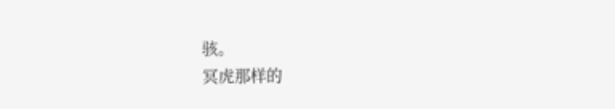骇。
冥虎那样的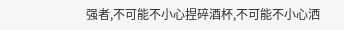强者,不可能不小心捏碎酒杯,不可能不小心洒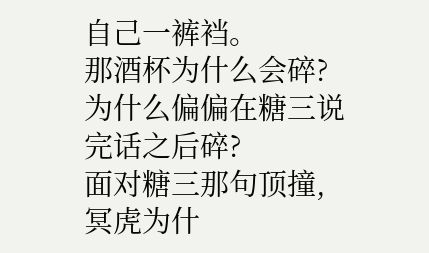自己一裤裆。
那酒杯为什么会碎?为什么偏偏在糖三说完话之后碎?
面对糖三那句顶撞,冥虎为什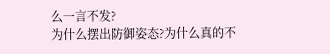么一言不发?
为什么摆出防御姿态?为什么真的不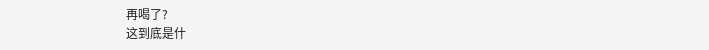再喝了?
这到底是什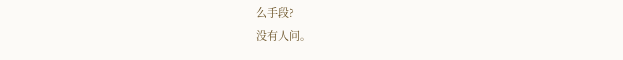么手段?
没有人问。